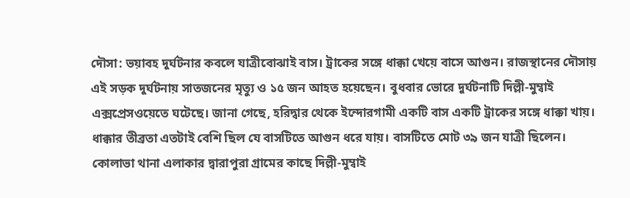দৌসা: ভয়াবহ দুর্ঘটনার কবলে যাত্রীবোঝাই বাস। ট্রাকের সঙ্গে ধাক্কা খেয়ে বাসে আগুন। রাজস্থানের দৌসায় এই সড়ক দুর্ঘটনায় সাতজনের মৃত্যু ও ১৫ জন আহত হয়েছেন। বুধবার ভোরে দুর্ঘটনাটি দিল্লী-মুম্বাই এক্সপ্রেসওয়েতে ঘটেছে। জানা গেছে, হরিদ্বার থেকে ইন্দোরগামী একটি বাস একটি ট্রাকের সঙ্গে ধাক্কা খায়। ধাক্কার তীব্রতা এতটাই বেশি ছিল যে বাসটিতে আগুন ধরে যায়। বাসটিতে মোট ৩৯ জন যাত্রী ছিলেন।
কোলাভা থানা এলাকার দ্বারাপুরা গ্রামের কাছে দিল্লী-মুম্বাই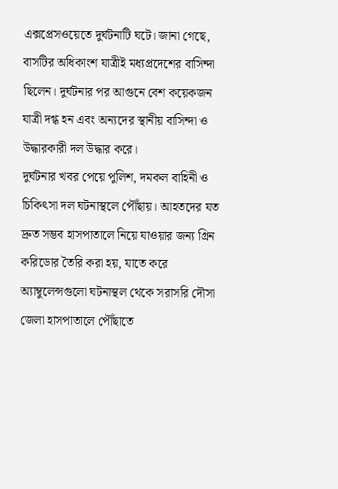এক্সপ্রেসওয়েতে দুর্ঘটনাটি ঘটে। জানা গেছে, বাসটির অধিকাংশ যাত্রীই মধ্যপ্রদেশের বাসিন্দা ছিলেন। দুর্ঘটনার পর আগুনে বেশ কয়েকজন যাত্রী দগ্ধ হন এবং অন্যদের স্থানীয় বাসিন্দা ও উদ্ধারকারী দল উদ্ধার করে।
দুর্ঘটনার খবর পেয়ে পুলিশ, দমকল বাহিনী ও চিকিৎসা দল ঘটনাস্থলে পৌঁছায়। আহতদের যত দ্রুত সম্ভব হাসপাতালে নিয়ে যাওয়ার জন্য গ্রিন করিডোর তৈরি করা হয়, যাতে করে অ্যাম্বুলেন্সগুলো ঘটনাস্থল থেকে সরাসরি দৌসা জেলা হাসপাতালে পৌঁছাতে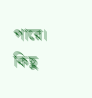পারে। কিছু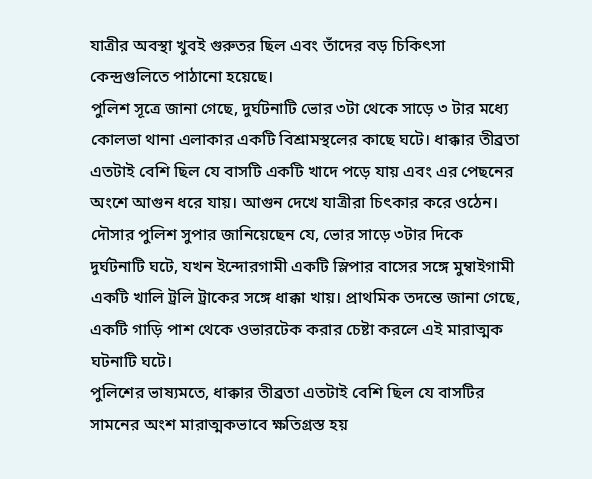যাত্রীর অবস্থা খুবই গুরুতর ছিল এবং তাঁদের বড় চিকিৎসা কেন্দ্রগুলিতে পাঠানো হয়েছে।
পুলিশ সূত্রে জানা গেছে, দুর্ঘটনাটি ভোর ৩টা থেকে সাড়ে ৩ টার মধ্যে কোলভা থানা এলাকার একটি বিশ্রামস্থলের কাছে ঘটে। ধাক্কার তীব্রতা এতটাই বেশি ছিল যে বাসটি একটি খাদে পড়ে যায় এবং এর পেছনের অংশে আগুন ধরে যায়। আগুন দেখে যাত্রীরা চিৎকার করে ওঠেন।
দৌসার পুলিশ সুপার জানিয়েছেন যে, ভোর সাড়ে ৩টার দিকে দুর্ঘটনাটি ঘটে, যখন ইন্দোরগামী একটি স্লিপার বাসের সঙ্গে মুম্বাইগামী একটি খালি ট্রলি ট্রাকের সঙ্গে ধাক্কা খায়। প্রাথমিক তদন্তে জানা গেছে, একটি গাড়ি পাশ থেকে ওভারটেক করার চেষ্টা করলে এই মারাত্মক ঘটনাটি ঘটে।
পুলিশের ভাষ্যমতে, ধাক্কার তীব্রতা এতটাই বেশি ছিল যে বাসটির সামনের অংশ মারাত্মকভাবে ক্ষতিগ্রস্ত হয়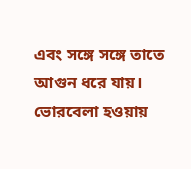এবং সঙ্গে সঙ্গে তাতে আগুন ধরে যায়। ভোরবেলা হওয়ায়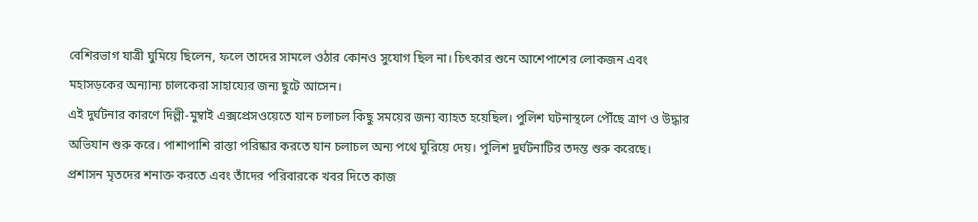বেশিরভাগ যাত্রী ঘুমিয়ে ছিলেন, ফলে তাদের সামলে ওঠার কোনও সুযোগ ছিল না। চিৎকার শুনে আশেপাশের লোকজন এবং মহাসড়কের অন্যান্য চালকেরা সাহায্যের জন্য ছুটে আসেন।
এই দুর্ঘটনার কারণে দিল্লী-মুম্বাই এক্সপ্রেসওয়েতে যান চলাচল কিছু সময়ের জন্য ব্যাহত হয়েছিল। পুলিশ ঘটনাস্থলে পৌঁছে ত্রাণ ও উদ্ধার অভিযান শুরু করে। পাশাপাশি রাস্তা পরিষ্কার করতে যান চলাচল অন্য পথে ঘুরিয়ে দেয়। পুলিশ দুর্ঘটনাটির তদন্ত শুরু করেছে। প্রশাসন মৃতদের শনাক্ত করতে এবং তাঁদের পরিবারকে খবর দিতে কাজ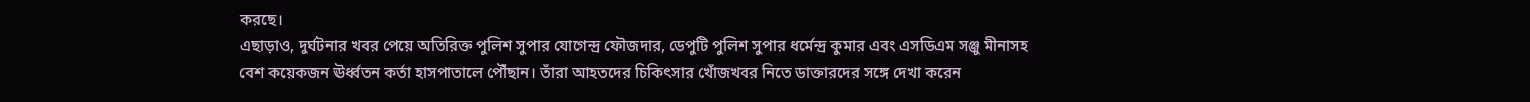করছে।
এছাড়াও, দুর্ঘটনার খবর পেয়ে অতিরিক্ত পুলিশ সুপার যোগেন্দ্র ফৌজদার, ডেপুটি পুলিশ সুপার ধর্মেন্দ্র কুমার এবং এসডিএম সঞ্জু মীনাসহ বেশ কয়েকজন ঊর্ধ্বতন কর্তা হাসপাতালে পৌঁছান। তাঁরা আহতদের চিকিৎসার খোঁজখবর নিতে ডাক্তারদের সঙ্গে দেখা করেন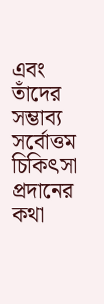এবং তাঁদের সম্ভাব্য সর্বোত্তম চিকিৎসা প্রদানের কথা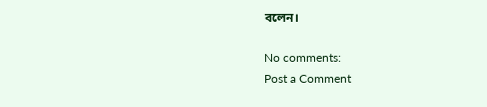বলেন।

No comments:
Post a Comment